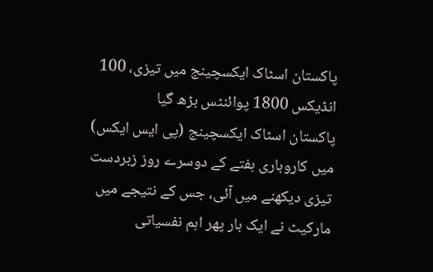پاکستان اسٹاک ایکسچینج میں تیزی، 100 انڈیکس 1800 پوائنٹس بڑھ گیا
پاکستان اسٹاک ایکسچینج (پی ایس ایکس) میں کاروباری ہفتے کے دوسرے روز زبردست تیزی دیکھنے میں آئی، جس کے نتیجے میں مارکیٹ نے ایک بار پھر اہم نفسیاتی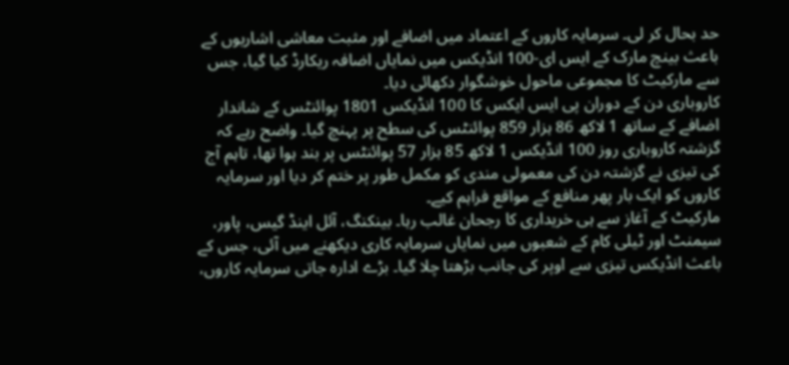حد بحال کر لی۔ سرمایہ کاروں کے اعتماد میں اضافے اور مثبت معاشی اشاریوں کے باعث بینچ مارک کے ایس ای-100 انڈیکس میں نمایاں اضافہ ریکارڈ کیا گیا، جس سے مارکیٹ کا مجموعی ماحول خوشگوار دکھائی دیا۔
کاروباری دن کے دوران پی ایس ایکس کا 100 انڈیکس 1801 پوائنٹس کے شاندار اضافے کے ساتھ 1 لاکھ 86 ہزار 859 پوائنٹس کی سطح پر پہنچ گیا۔ واضح رہے کہ گزشتہ کاروباری روز 100 انڈیکس 1 لاکھ 85 ہزار 57 پوائنٹس پر بند ہوا تھا، تاہم آج کی تیزی نے گزشتہ دن کی معمولی مندی کو مکمل طور پر ختم کر دیا اور سرمایہ کاروں کو ایک بار پھر منافع کے مواقع فراہم کیے۔
مارکیٹ کے آغاز سے ہی خریداری کا رجحان غالب رہا۔ بینکنگ، آئل اینڈ گیس، پاور، سیمنٹ اور ٹیلی کام کے شعبوں میں نمایاں سرمایہ کاری دیکھنے میں آئی، جس کے باعث انڈیکس تیزی سے اوپر کی جانب بڑھتا چلا گیا۔ بڑے ادارہ جاتی سرمایہ کاروں،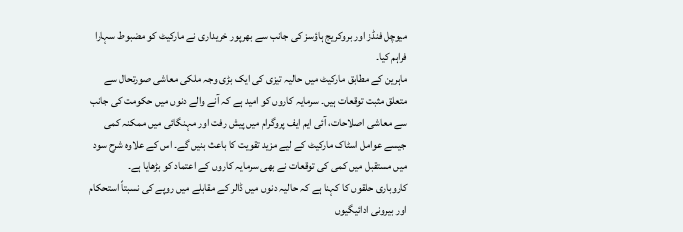میوچل فنڈز اور بروکریج ہاؤسز کی جانب سے بھرپور خریداری نے مارکیٹ کو مضبوط سہارا فراہم کیا۔
ماہرین کے مطابق مارکیٹ میں حالیہ تیزی کی ایک بڑی وجہ ملکی معاشی صورتحال سے متعلق مثبت توقعات ہیں۔ سرمایہ کاروں کو امید ہے کہ آنے والے دنوں میں حکومت کی جانب سے معاشی اصلاحات، آئی ایم ایف پروگرام میں پیش رفت اور مہنگائی میں ممکنہ کمی جیسے عوامل اسٹاک مارکیٹ کے لیے مزید تقویت کا باعث بنیں گے۔ اس کے علاوہ شرح سود میں مستقبل میں کمی کی توقعات نے بھی سرمایہ کاروں کے اعتماد کو بڑھایا ہے۔
کاروباری حلقوں کا کہنا ہے کہ حالیہ دنوں میں ڈالر کے مقابلے میں روپے کی نسبتاً استحکام اور بیرونی ادائیگیوں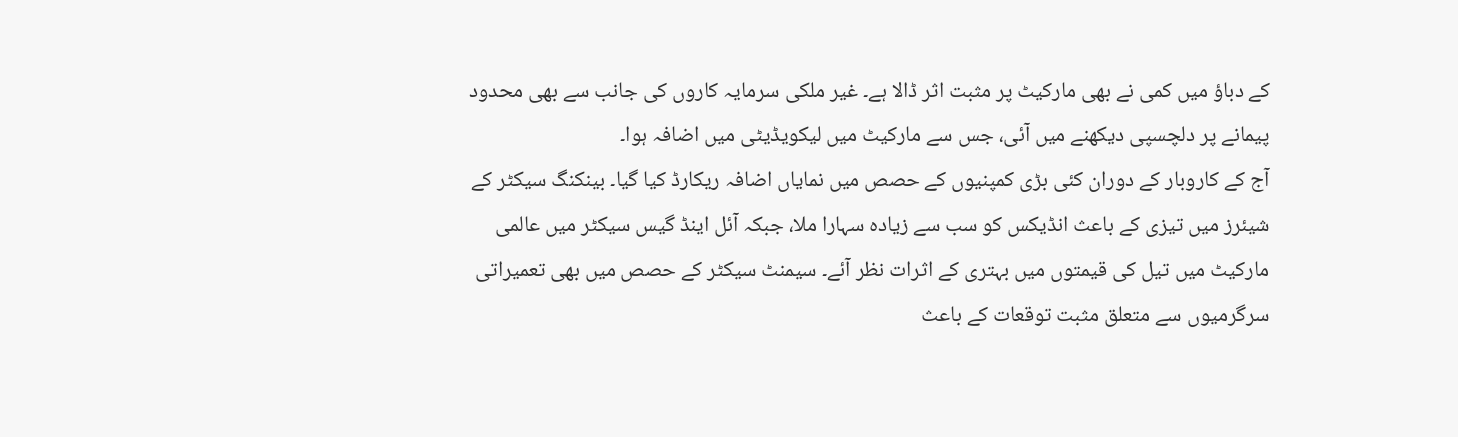کے دباؤ میں کمی نے بھی مارکیٹ پر مثبت اثر ڈالا ہے۔ غیر ملکی سرمایہ کاروں کی جانب سے بھی محدود پیمانے پر دلچسپی دیکھنے میں آئی، جس سے مارکیٹ میں لیکویڈیٹی میں اضافہ ہوا۔
آج کے کاروبار کے دوران کئی بڑی کمپنیوں کے حصص میں نمایاں اضافہ ریکارڈ کیا گیا۔ بینکنگ سیکٹر کے شیئرز میں تیزی کے باعث انڈیکس کو سب سے زیادہ سہارا ملا، جبکہ آئل اینڈ گیس سیکٹر میں عالمی مارکیٹ میں تیل کی قیمتوں میں بہتری کے اثرات نظر آئے۔ سیمنٹ سیکٹر کے حصص میں بھی تعمیراتی سرگرمیوں سے متعلق مثبت توقعات کے باعث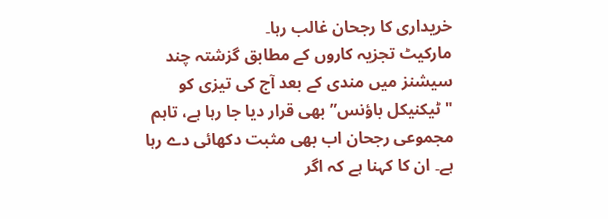خریداری کا رجحان غالب رہا۔
مارکیٹ تجزیہ کاروں کے مطابق گزشتہ چند سیشنز میں مندی کے بعد آج کی تیزی کو "ٹیکنیکل باؤنس” بھی قرار دیا جا رہا ہے، تاہم مجموعی رجحان اب بھی مثبت دکھائی دے رہا ہے۔ ان کا کہنا ہے کہ اگر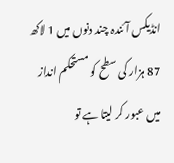انڈیکس آئندہ چند دنوں میں 1 لاکھ 87 ہزار کی سطح کو مستحکم انداز میں عبور کر لیتا ہے تو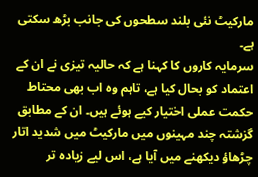مارکیٹ نئی بلند سطحوں کی جانب بڑھ سکتی ہے۔
سرمایہ کاروں کا کہنا ہے کہ حالیہ تیزی نے ان کے اعتماد کو بحال کیا ہے، تاہم وہ اب بھی محتاط حکمت عملی اختیار کیے ہوئے ہیں۔ ان کے مطابق گزشتہ چند مہینوں میں مارکیٹ میں شدید اتار چڑھاؤ دیکھنے میں آیا ہے، اس لیے زیادہ تر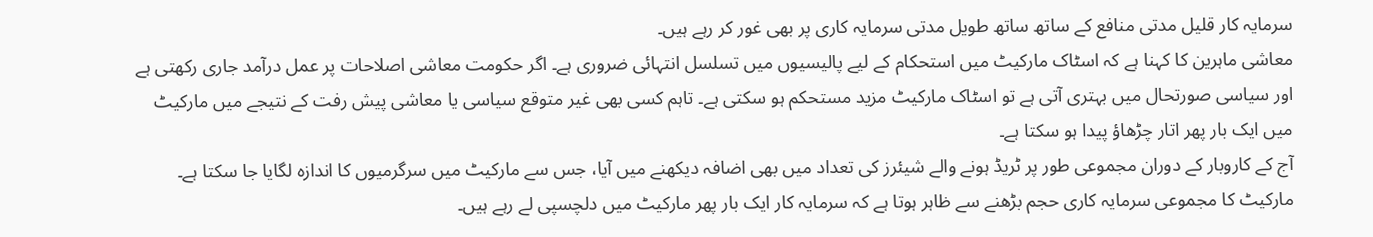سرمایہ کار قلیل مدتی منافع کے ساتھ ساتھ طویل مدتی سرمایہ کاری پر بھی غور کر رہے ہیں۔
معاشی ماہرین کا کہنا ہے کہ اسٹاک مارکیٹ میں استحکام کے لیے پالیسیوں میں تسلسل انتہائی ضروری ہے۔ اگر حکومت معاشی اصلاحات پر عمل درآمد جاری رکھتی ہے اور سیاسی صورتحال میں بہتری آتی ہے تو اسٹاک مارکیٹ مزید مستحکم ہو سکتی ہے۔ تاہم کسی بھی غیر متوقع سیاسی یا معاشی پیش رفت کے نتیجے میں مارکیٹ میں ایک بار پھر اتار چڑھاؤ پیدا ہو سکتا ہے۔
آج کے کاروبار کے دوران مجموعی طور پر ٹریڈ ہونے والے شیئرز کی تعداد میں بھی اضافہ دیکھنے میں آیا، جس سے مارکیٹ میں سرگرمیوں کا اندازہ لگایا جا سکتا ہے۔ مارکیٹ کا مجموعی سرمایہ کاری حجم بڑھنے سے ظاہر ہوتا ہے کہ سرمایہ کار ایک بار پھر مارکیٹ میں دلچسپی لے رہے ہیں۔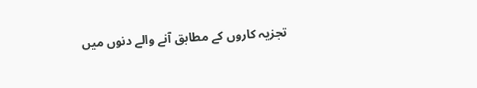تجزیہ کاروں کے مطابق آنے والے دنوں میں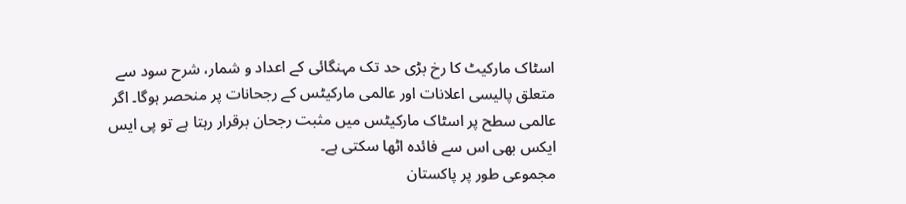اسٹاک مارکیٹ کا رخ بڑی حد تک مہنگائی کے اعداد و شمار، شرح سود سے متعلق پالیسی اعلانات اور عالمی مارکیٹس کے رجحانات پر منحصر ہوگا۔ اگر عالمی سطح پر اسٹاک مارکیٹس میں مثبت رجحان برقرار رہتا ہے تو پی ایس ایکس بھی اس سے فائدہ اٹھا سکتی ہے۔
مجموعی طور پر پاکستان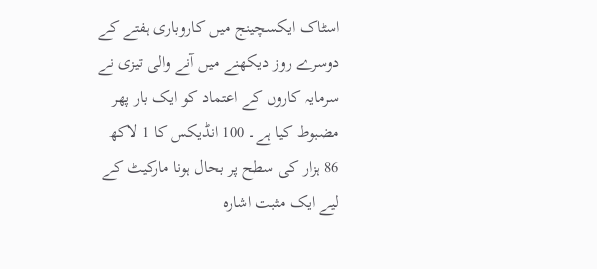اسٹاک ایکسچینج میں کاروباری ہفتے کے دوسرے روز دیکھنے میں آنے والی تیزی نے سرمایہ کاروں کے اعتماد کو ایک بار پھر مضبوط کیا ہے۔ 100 انڈیکس کا 1 لاکھ 86 ہزار کی سطح پر بحال ہونا مارکیٹ کے لیے ایک مثبت اشارہ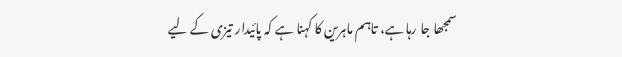سمجھا جا رہا ہے، تاہم ماہرین کا کہنا ہے کہ پائیدار تیزی کے لیے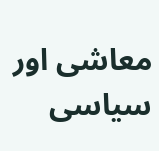معاشی اور سیاسی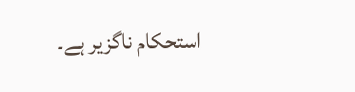استحکام ناگزیر ہے۔